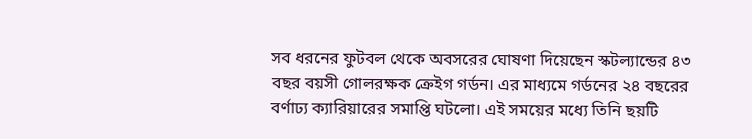সব ধরনের ফুটবল থেকে অবসরের ঘোষণা দিয়েছেন স্কটল্যান্ডের ৪৩ বছর বয়সী গোলরক্ষক ক্রেইগ গর্ডন। এর মাধ্যমে গর্ডনের ২৪ বছরের বর্ণাঢ্য ক্যারিয়ারের সমাপ্তি ঘটলো। এই সময়ের মধ্যে তিনি ছয়টি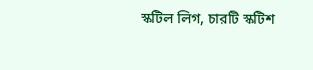স্কটিল লিগ, চারটি স্কটিশ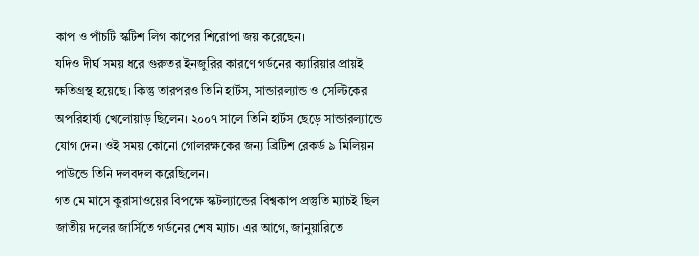কাপ ও পাঁচটি স্কটিশ লিগ কাপের শিরোপা জয় করেছেন।
যদিও দীর্ঘ সময় ধরে গুরুতর ইনজুরির কারণে গর্ডনের ক্যারিয়ার প্রায়ই ক্ষতিগ্রস্থ হয়েছে। কিন্তু তারপরও তিনি হার্টস, সান্ডারল্যান্ড ও সেল্টিকের অপরিহার্য্য খেলোয়াড় ছিলেন। ২০০৭ সালে তিনি হার্টস ছেড়ে সান্ডারল্যান্ডে যোগ দেন। ওই সময় কোনো গোলরক্ষকের জন্য ব্রিটিশ রেকর্ড ৯ মিলিয়ন পাউন্ডে তিনি দলবদল করেছিলেন।
গত মে মাসে কুরাসাওয়ের বিপক্ষে স্কটল্যান্ডের বিশ্বকাপ প্রস্তুতি ম্যাচই ছিল জাতীয় দলের জার্সিতে গর্ডনের শেষ ম্যাচ। এর আগে, জানুয়ারিতে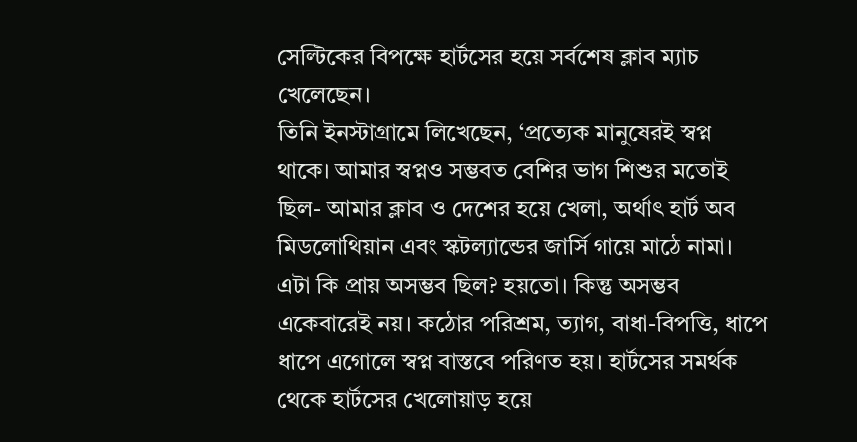সেল্টিকের বিপক্ষে হার্টসের হয়ে সর্বশেষ ক্লাব ম্যাচ খেলেছেন।
তিনি ইনস্টাগ্রামে লিখেছেন, ‘প্রত্যেক মানুষেরই স্বপ্ন থাকে। আমার স্বপ্নও সম্ভবত বেশির ভাগ শিশুর মতোই ছিল- আমার ক্লাব ও দেশের হয়ে খেলা, অর্থাৎ হার্ট অব মিডলোথিয়ান এবং স্কটল্যান্ডের জার্সি গায়ে মাঠে নামা। এটা কি প্রায় অসম্ভব ছিল? হয়তো। কিন্তু অসম্ভব একেবারেই নয়। কঠোর পরিশ্রম, ত্যাগ, বাধা-বিপত্তি, ধাপে ধাপে এগোলে স্বপ্ন বাস্তবে পরিণত হয়। হার্টসের সমর্থক থেকে হার্টসের খেলোয়াড় হয়ে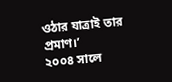ওঠার যাত্রাই তার প্রমাণ।’
২০০৪ সালে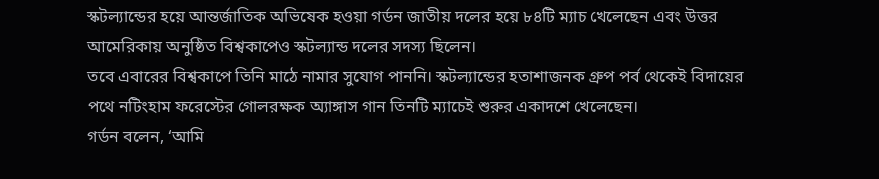স্কটল্যান্ডের হয়ে আন্তর্জাতিক অভিষেক হওয়া গর্ডন জাতীয় দলের হয়ে ৮৪টি ম্যাচ খেলেছেন এবং উত্তর আমেরিকায় অনুষ্ঠিত বিশ্বকাপেও স্কটল্যান্ড দলের সদস্য ছিলেন।
তবে এবারের বিশ্বকাপে তিনি মাঠে নামার সুযোগ পাননি। স্কটল্যান্ডের হতাশাজনক গ্রুপ পর্ব থেকেই বিদায়ের পথে নটিংহাম ফরেস্টের গোলরক্ষক অ্যাঙ্গাস গান তিনটি ম্যাচেই শুরুর একাদশে খেলেছেন।
গর্ডন বলেন, ‘আমি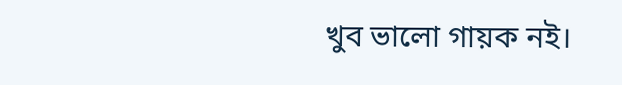খুব ভালো গায়ক নই।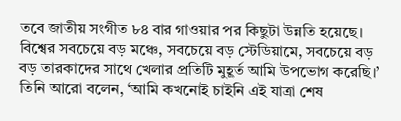তবে জাতীয় সংগীত ৮৪ বার গাওয়ার পর কিছুটা উন্নতি হয়েছে। বিশ্বের সবচেয়ে বড় মঞ্চে, সবচেয়ে বড় স্টেডিয়ামে, সবচেয়ে বড় বড় তারকাদের সাথে খেলার প্রতিটি মুহূর্ত আমি উপভোগ করেছি।’
তিনি আরো বলেন, ‘আমি কখনোই চাইনি এই যাত্রা শেষ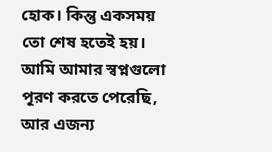হোক। কিন্তু একসময় তো শেষ হতেই হয়। আমি আমার স্বপ্নগুলো পূরণ করতে পেরেছি, আর এজন্য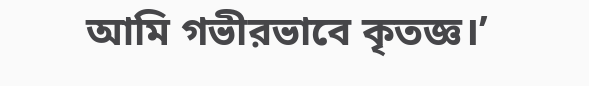আমি গভীরভাবে কৃতজ্ঞ।’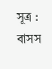সূত্র : বাসস